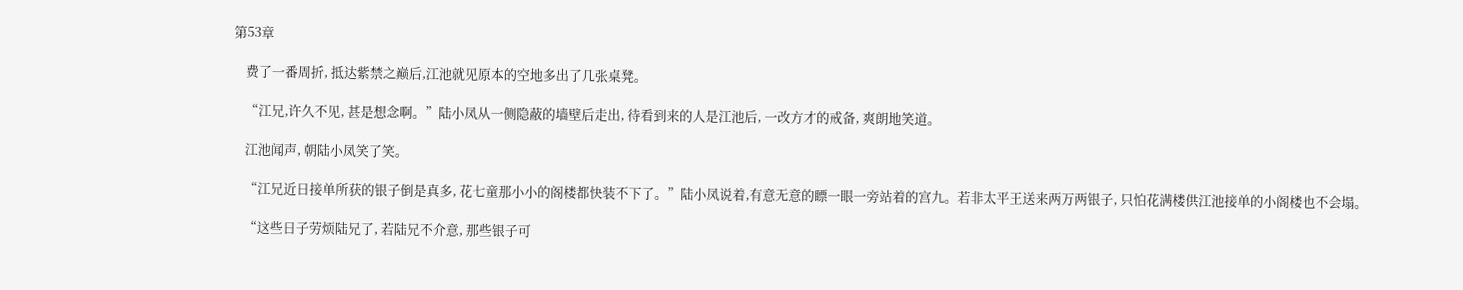第53章

    费了一番周折, 抵达紫禁之巅后,江池就见原本的空地多出了几张桌凳。

    “江兄,许久不见, 甚是想念啊。”陆小凤从一侧隐蔽的墙壁后走出, 待看到来的人是江池后, 一改方才的戒备, 爽朗地笑道。

    江池闻声, 朝陆小凤笑了笑。

    “江兄近日接单所获的银子倒是真多, 花七童那小小的阁楼都快装不下了。”陆小凤说着,有意无意的瞟一眼一旁站着的宫九。若非太平王送来两万两银子, 只怕花满楼供江池接单的小阁楼也不会塌。

    “这些日子劳烦陆兄了, 若陆兄不介意, 那些银子可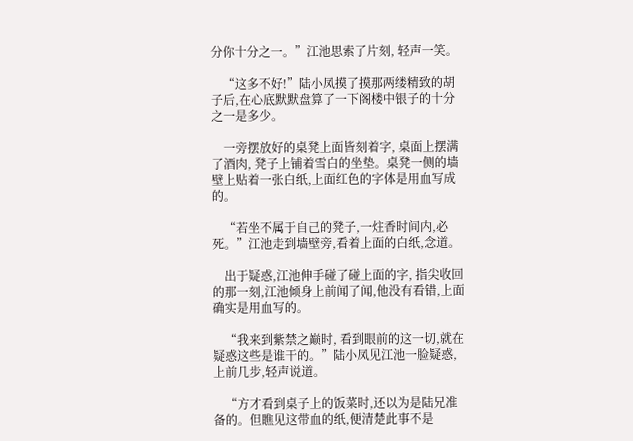分你十分之一。”江池思索了片刻, 轻声一笑。

    “这多不好!”陆小凤摸了摸那两缕精致的胡子后,在心底默默盘算了一下阁楼中银子的十分之一是多少。

    一旁摆放好的桌凳上面皆刻着字, 桌面上摆满了酒肉, 凳子上铺着雪白的坐垫。桌凳一侧的墙壁上贴着一张白纸,上面红色的字体是用血写成的。

    “若坐不属于自己的凳子,一炷香时间内,必死。”江池走到墙壁旁,看着上面的白纸,念道。

    出于疑惑,江池伸手碰了碰上面的字, 指尖收回的那一刻,江池倾身上前闻了闻,他没有看错,上面确实是用血写的。

    “我来到紫禁之巅时, 看到眼前的这一切,就在疑惑这些是谁干的。”陆小凤见江池一脸疑惑,上前几步,轻声说道。

    “方才看到桌子上的饭菜时,还以为是陆兄准备的。但瞧见这带血的纸,便清楚此事不是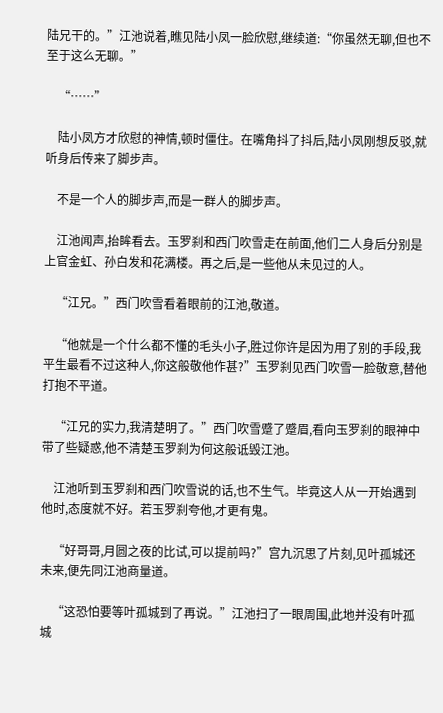陆兄干的。”江池说着,瞧见陆小凤一脸欣慰,继续道:“你虽然无聊,但也不至于这么无聊。”

    “……”

    陆小凤方才欣慰的神情,顿时僵住。在嘴角抖了抖后,陆小凤刚想反驳,就听身后传来了脚步声。

    不是一个人的脚步声,而是一群人的脚步声。

    江池闻声,抬眸看去。玉罗刹和西门吹雪走在前面,他们二人身后分别是上官金虹、孙白发和花满楼。再之后,是一些他从未见过的人。

    “江兄。”西门吹雪看着眼前的江池,敬道。

    “他就是一个什么都不懂的毛头小子,胜过你许是因为用了别的手段,我平生最看不过这种人,你这般敬他作甚?”玉罗刹见西门吹雪一脸敬意,替他打抱不平道。

    “江兄的实力,我清楚明了。”西门吹雪蹙了蹙眉,看向玉罗刹的眼神中带了些疑惑,他不清楚玉罗刹为何这般诋毁江池。

    江池听到玉罗刹和西门吹雪说的话,也不生气。毕竟这人从一开始遇到他时,态度就不好。若玉罗刹夸他,才更有鬼。

    “好哥哥,月圆之夜的比试,可以提前吗?”宫九沉思了片刻,见叶孤城还未来,便先同江池商量道。

    “这恐怕要等叶孤城到了再说。”江池扫了一眼周围,此地并没有叶孤城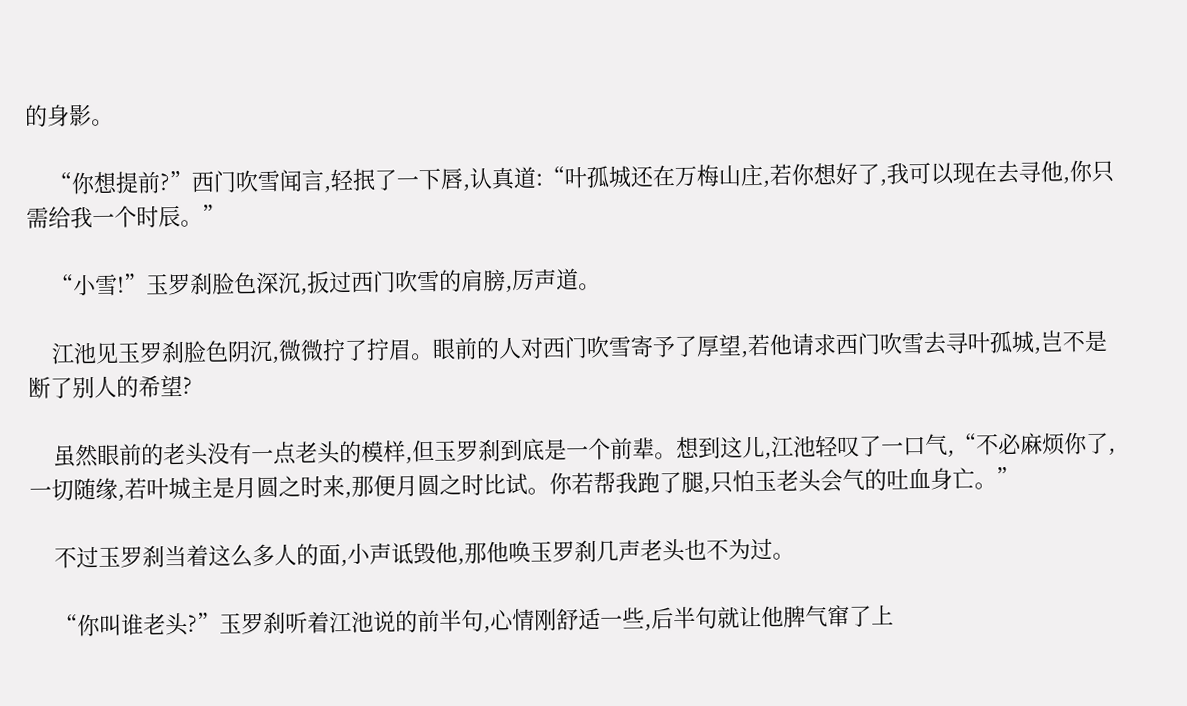的身影。

    “你想提前?”西门吹雪闻言,轻抿了一下唇,认真道:“叶孤城还在万梅山庄,若你想好了,我可以现在去寻他,你只需给我一个时辰。”

    “小雪!”玉罗刹脸色深沉,扳过西门吹雪的肩膀,厉声道。

    江池见玉罗刹脸色阴沉,微微拧了拧眉。眼前的人对西门吹雪寄予了厚望,若他请求西门吹雪去寻叶孤城,岂不是断了别人的希望?

    虽然眼前的老头没有一点老头的模样,但玉罗刹到底是一个前辈。想到这儿,江池轻叹了一口气,“不必麻烦你了,一切随缘,若叶城主是月圆之时来,那便月圆之时比试。你若帮我跑了腿,只怕玉老头会气的吐血身亡。”

    不过玉罗刹当着这么多人的面,小声诋毁他,那他唤玉罗刹几声老头也不为过。

    “你叫谁老头?”玉罗刹听着江池说的前半句,心情刚舒适一些,后半句就让他脾气窜了上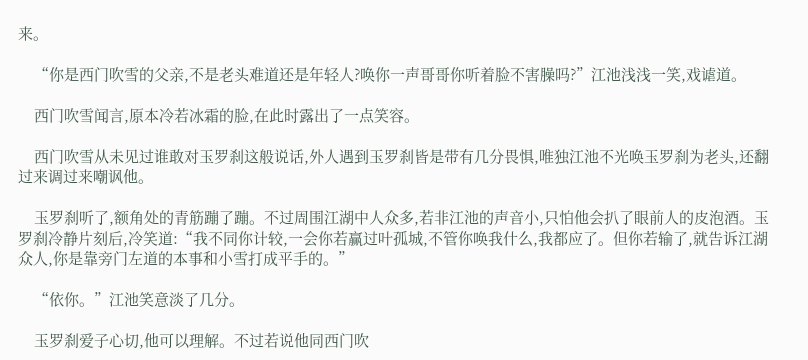来。

    “你是西门吹雪的父亲,不是老头难道还是年轻人?唤你一声哥哥你听着脸不害臊吗?”江池浅浅一笑,戏谑道。

    西门吹雪闻言,原本冷若冰霜的脸,在此时露出了一点笑容。

    西门吹雪从未见过谁敢对玉罗刹这般说话,外人遇到玉罗刹皆是带有几分畏惧,唯独江池不光唤玉罗刹为老头,还翻过来调过来嘲讽他。

    玉罗刹听了,额角处的青筋蹦了蹦。不过周围江湖中人众多,若非江池的声音小,只怕他会扒了眼前人的皮泡酒。玉罗刹冷静片刻后,冷笑道:“我不同你计较,一会你若赢过叶孤城,不管你唤我什么,我都应了。但你若输了,就告诉江湖众人,你是靠旁门左道的本事和小雪打成平手的。”

    “依你。”江池笑意淡了几分。

    玉罗刹爱子心切,他可以理解。不过若说他同西门吹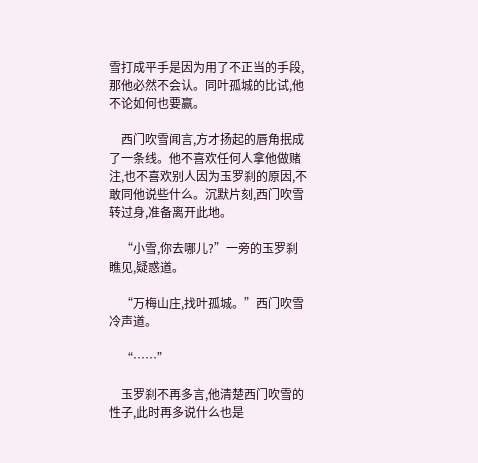雪打成平手是因为用了不正当的手段,那他必然不会认。同叶孤城的比试,他不论如何也要赢。

    西门吹雪闻言,方才扬起的唇角抿成了一条线。他不喜欢任何人拿他做赌注,也不喜欢别人因为玉罗刹的原因,不敢同他说些什么。沉默片刻,西门吹雪转过身,准备离开此地。

    “小雪,你去哪儿?”一旁的玉罗刹瞧见,疑惑道。

    “万梅山庄,找叶孤城。”西门吹雪冷声道。

    “……”

    玉罗刹不再多言,他清楚西门吹雪的性子,此时再多说什么也是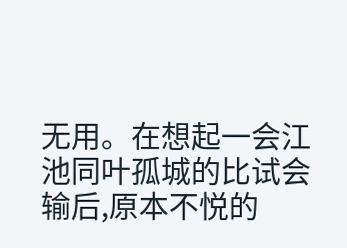无用。在想起一会江池同叶孤城的比试会输后,原本不悦的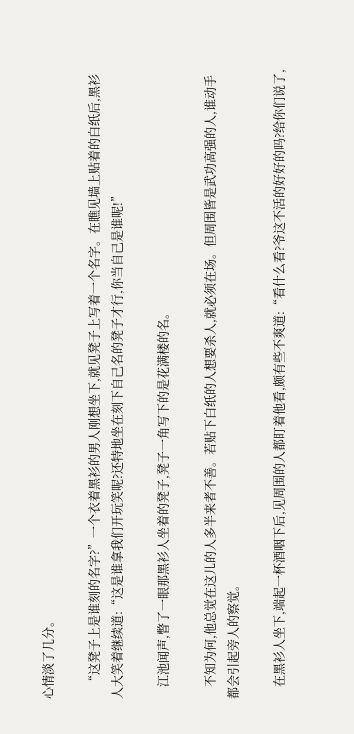心情淡了几分。

    “这凳子上是谁刻的名字?”一个衣着黑衫的男人刚想坐下,就见凳子上写着一个名字。在瞧见墙上贴着的白纸后,黑衫人大笑着继续道:“这是谁拿我们开玩笑呢?还特地坐在刻下自己名的凳子才行,你当自己是谁呢!”

    江池闻声,瞥了一眼那黑衫人坐着的凳子,凳子一角写下的是花满楼的名。

    不知为何,他总觉在这儿的人多半来者不善。若贴下白纸的人想要杀人,就必须在场。但周围皆是武功高强的人,谁动手都会引起旁人的察觉。

    在黑衫人坐下,端起一杯酒咽下后,见周围的人都盯着他看,颇有些不爽道:“看什么看?爷这不活的好好的吗?给你们说了,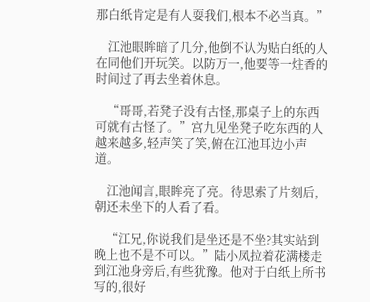那白纸肯定是有人耍我们,根本不必当真。”

    江池眼眸暗了几分,他倒不认为贴白纸的人在同他们开玩笑。以防万一,他要等一炷香的时间过了再去坐着休息。

    “哥哥,若凳子没有古怪,那桌子上的东西可就有古怪了。”宫九见坐凳子吃东西的人越来越多,轻声笑了笑,俯在江池耳边小声道。

    江池闻言,眼眸亮了亮。待思索了片刻后,朝还未坐下的人看了看。

    “江兄,你说我们是坐还是不坐?其实站到晚上也不是不可以。”陆小凤拉着花满楼走到江池身旁后,有些犹豫。他对于白纸上所书写的,很好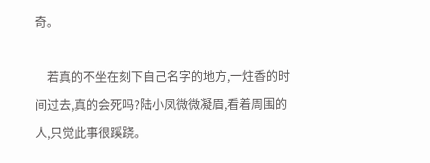奇。

    若真的不坐在刻下自己名字的地方,一炷香的时间过去,真的会死吗?陆小凤微微凝眉,看着周围的人,只觉此事很蹊跷。